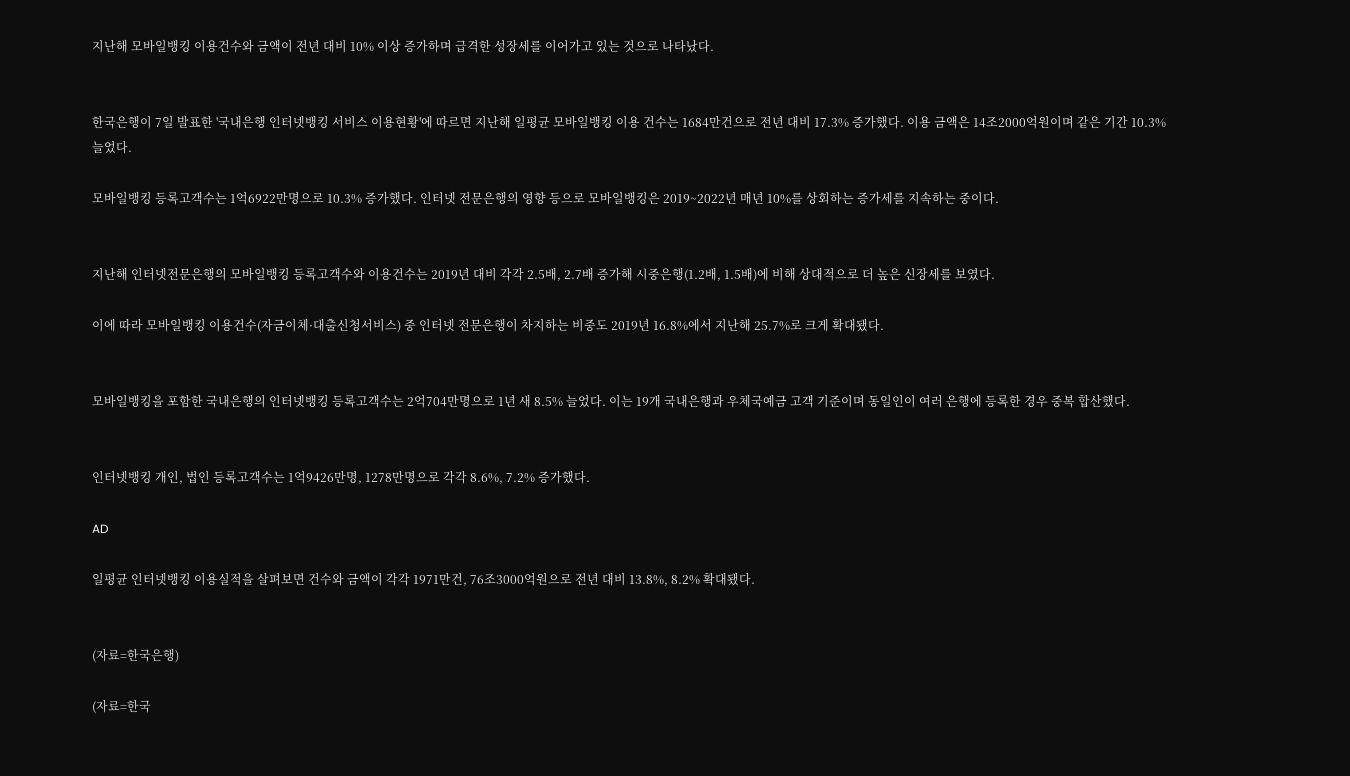지난해 모바일뱅킹 이용건수와 금액이 전년 대비 10% 이상 증가하며 급격한 성장세를 이어가고 있는 것으로 나타났다.


한국은행이 7일 발표한 '국내은행 인터넷뱅킹 서비스 이용현황'에 따르면 지난해 일평균 모바일뱅킹 이용 건수는 1684만건으로 전년 대비 17.3% 증가했다. 이용 금액은 14조2000억원이며 같은 기간 10.3% 늘었다.

모바일뱅킹 등록고객수는 1억6922만명으로 10.3% 증가했다. 인터넷 전문은행의 영향 등으로 모바일뱅킹은 2019~2022년 매년 10%를 상회하는 증가세를 지속하는 중이다.


지난해 인터넷전문은행의 모바일뱅킹 등록고객수와 이용건수는 2019년 대비 각각 2.5배, 2.7배 증가해 시중은행(1.2배, 1.5배)에 비해 상대적으로 더 높은 신장세를 보였다.

이에 따라 모바일뱅킹 이용건수(자금이체·대출신청서비스) 중 인터넷 전문은행이 차지하는 비중도 2019년 16.8%에서 지난해 25.7%로 크게 확대됐다.


모바일뱅킹을 포함한 국내은행의 인터넷뱅킹 등록고객수는 2억704만명으로 1년 새 8.5% 늘었다. 이는 19개 국내은행과 우체국예금 고객 기준이며 동일인이 여러 은행에 등록한 경우 중복 합산했다.


인터넷뱅킹 개인, 법인 등록고객수는 1억9426만명, 1278만명으로 각각 8.6%, 7.2% 증가했다.

AD

일평균 인터넷뱅킹 이용실적을 살펴보면 건수와 금액이 각각 1971만건, 76조3000억원으로 전년 대비 13.8%, 8.2% 확대됐다.


(자료=한국은행)

(자료=한국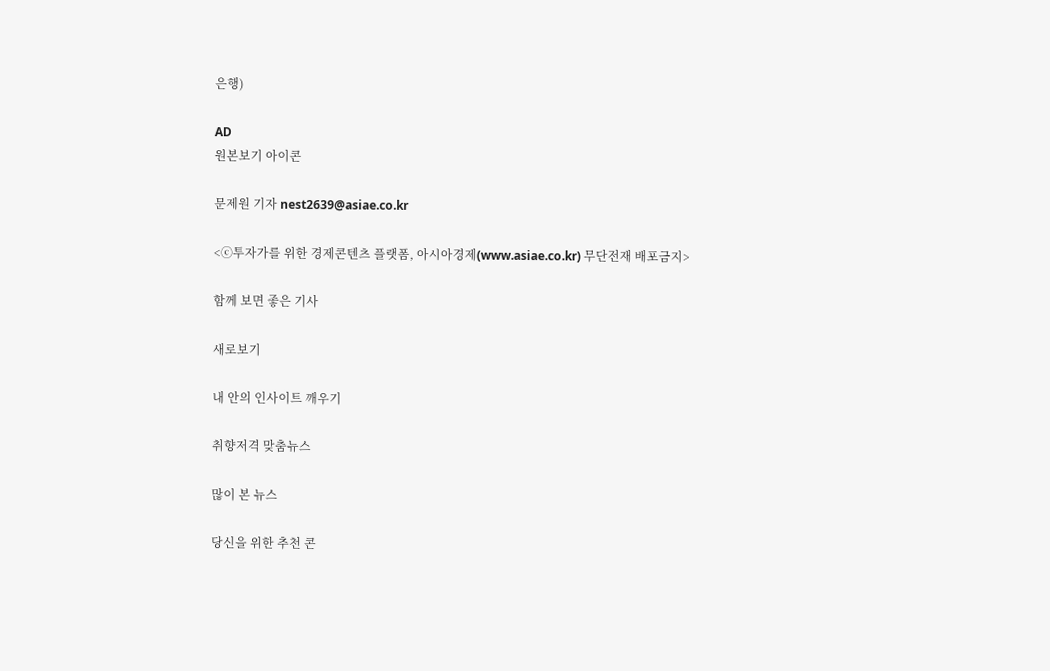은행)

AD
원본보기 아이콘

문제원 기자 nest2639@asiae.co.kr

<ⓒ투자가를 위한 경제콘텐츠 플랫폼, 아시아경제(www.asiae.co.kr) 무단전재 배포금지>

함께 보면 좋은 기사

새로보기

내 안의 인사이트 깨우기

취향저격 맞춤뉴스

많이 본 뉴스

당신을 위한 추천 콘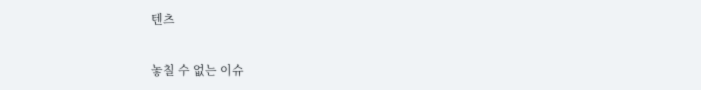텐츠

놓칠 수 없는 이슈